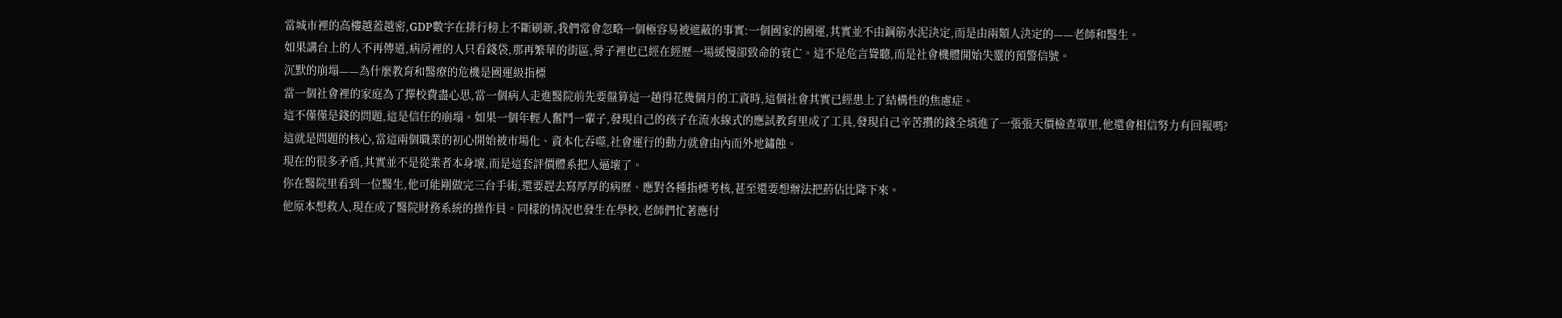當城市裡的高樓越蓋越密,GDP數字在排行榜上不斷刷新,我們常會忽略一個極容易被遮蔽的事實:一個國家的國運,其實並不由鋼筋水泥決定,而是由兩類人決定的——老師和醫生。
如果講台上的人不再傳道,病房裡的人只看錢袋,那再繁華的街區,骨子裡也已經在經歷一場緩慢卻致命的衰亡。這不是危言聳聽,而是社會機體開始失靈的預警信號。
沉默的崩塌——為什麼教育和醫療的危機是國運級指標
當一個社會裡的家庭為了擇校費盡心思,當一個病人走進醫院前先要盤算這一趟得花幾個月的工資時,這個社會其實已經患上了結構性的焦慮症。
這不僅僅是錢的問題,這是信任的崩塌。如果一個年輕人奮鬥一輩子,發現自己的孩子在流水線式的應試教育里成了工具,發現自己辛苦攢的錢全填進了一張張天價檢查單里,他還會相信努力有回報嗎?
這就是問題的核心,當這兩個職業的初心開始被市場化、資本化吞噬,社會運行的動力就會由內而外地鏽蝕。
現在的很多矛盾,其實並不是從業者本身壞,而是這套評價體系把人逼壞了。
你在醫院里看到一位醫生,他可能剛做完三台手術,還要趕去寫厚厚的病歷、應對各種指標考核,甚至還要想辦法把葯佔比降下來。
他原本想救人,現在成了醫院財務系統的操作員。同樣的情況也發生在學校,老師們忙著應付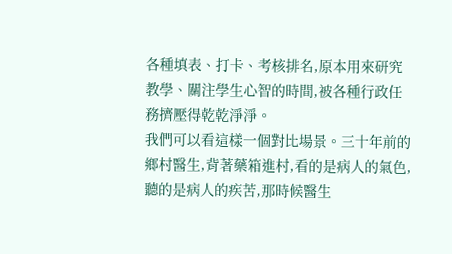各種填表、打卡、考核排名,原本用來研究教學、關注學生心智的時間,被各種行政任務擠壓得乾乾淨淨。
我們可以看這樣一個對比場景。三十年前的鄉村醫生,背著藥箱進村,看的是病人的氣色,聽的是病人的疾苦,那時候醫生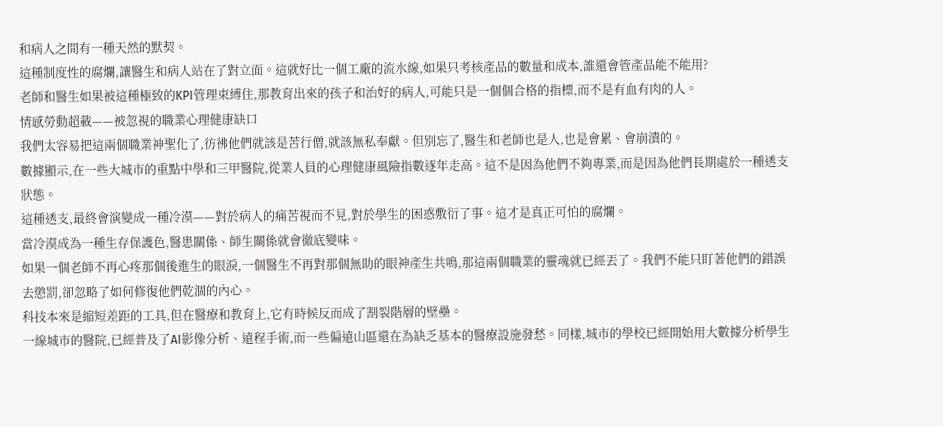和病人之間有一種天然的默契。
這種制度性的腐爛,讓醫生和病人站在了對立面。這就好比一個工廠的流水線,如果只考核產品的數量和成本,誰還會管產品能不能用?
老師和醫生如果被這種極致的KPI管理束縛住,那教育出來的孩子和治好的病人,可能只是一個個合格的指標,而不是有血有肉的人。
情感勞動超載——被忽視的職業心理健康缺口
我們太容易把這兩個職業神聖化了,彷彿他們就該是苦行僧,就該無私奉獻。但別忘了,醫生和老師也是人,也是會累、會崩潰的。
數據顯示,在一些大城市的重點中學和三甲醫院,從業人員的心理健康風險指數逐年走高。這不是因為他們不夠專業,而是因為他們長期處於一種透支狀態。
這種透支,最終會演變成一種冷漠——對於病人的痛苦視而不見,對於學生的困惑敷衍了事。這才是真正可怕的腐爛。
當冷漠成為一種生存保護色,醫患關係、師生關係就會徹底變味。
如果一個老師不再心疼那個後進生的眼淚,一個醫生不再對那個無助的眼神產生共鳴,那這兩個職業的靈魂就已經丟了。我們不能只盯著他們的錯誤去懲罰,卻忽略了如何修復他們乾涸的內心。
科技本來是縮短差距的工具,但在醫療和教育上,它有時候反而成了割裂階層的壁壘。
一線城市的醫院,已經普及了AI影像分析、遠程手術,而一些偏遠山區還在為缺乏基本的醫療設施發愁。同樣,城市的學校已經開始用大數據分析學生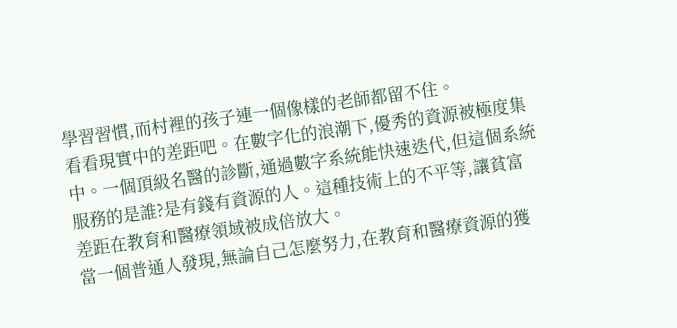學習習慣,而村裡的孩子連一個像樣的老師都留不住。
看看現實中的差距吧。在數字化的浪潮下,優秀的資源被極度集中。一個頂級名醫的診斷,通過數字系統能快速迭代,但這個系統服務的是誰?是有錢有資源的人。這種技術上的不平等,讓貧富差距在教育和醫療領域被成倍放大。
當一個普通人發現,無論自己怎麼努力,在教育和醫療資源的獲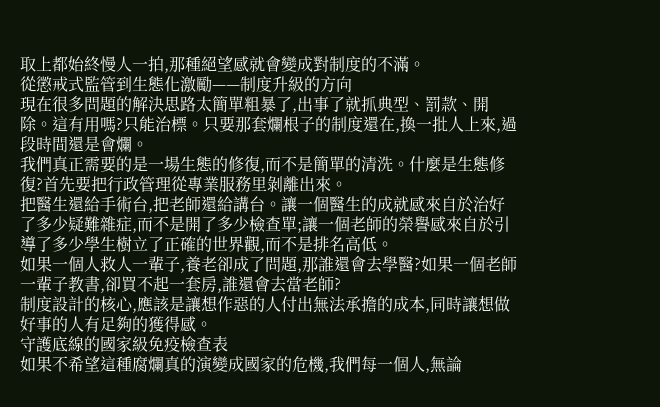取上都始終慢人一拍,那種絕望感就會變成對制度的不滿。
從懲戒式監管到生態化激勵——制度升級的方向
現在很多問題的解決思路太簡單粗暴了,出事了就抓典型、罰款、開除。這有用嗎?只能治標。只要那套爛根子的制度還在,換一批人上來,過段時間還是會爛。
我們真正需要的是一場生態的修復,而不是簡單的清洗。什麼是生態修復?首先要把行政管理從專業服務里剝離出來。
把醫生還給手術台,把老師還給講台。讓一個醫生的成就感來自於治好了多少疑難雜症,而不是開了多少檢查單;讓一個老師的榮譽感來自於引導了多少學生樹立了正確的世界觀,而不是排名高低。
如果一個人救人一輩子,養老卻成了問題,那誰還會去學醫?如果一個老師一輩子教書,卻買不起一套房,誰還會去當老師?
制度設計的核心,應該是讓想作惡的人付出無法承擔的成本,同時讓想做好事的人有足夠的獲得感。
守護底線的國家級免疫檢查表
如果不希望這種腐爛真的演變成國家的危機,我們每一個人,無論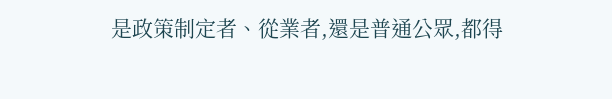是政策制定者、從業者,還是普通公眾,都得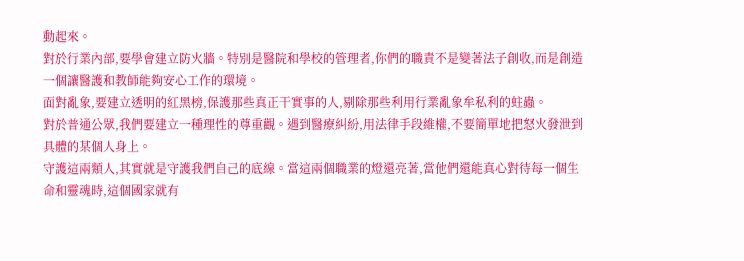動起來。
對於行業內部,要學會建立防火牆。特別是醫院和學校的管理者,你們的職責不是變著法子創收,而是創造一個讓醫護和教師能夠安心工作的環境。
面對亂象,要建立透明的紅黑榜,保護那些真正干實事的人,剔除那些利用行業亂象牟私利的蛀蟲。
對於普通公眾,我們要建立一種理性的尊重觀。遇到醫療糾紛,用法律手段維權,不要簡單地把怒火發泄到具體的某個人身上。
守護這兩類人,其實就是守護我們自己的底線。當這兩個職業的燈還亮著,當他們還能真心對待每一個生命和靈魂時,這個國家就有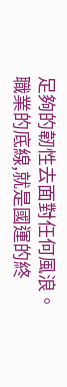足夠的韌性去面對任何風浪。
職業的底線,就是國運的終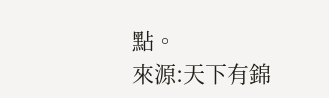點。
來源:天下有錦